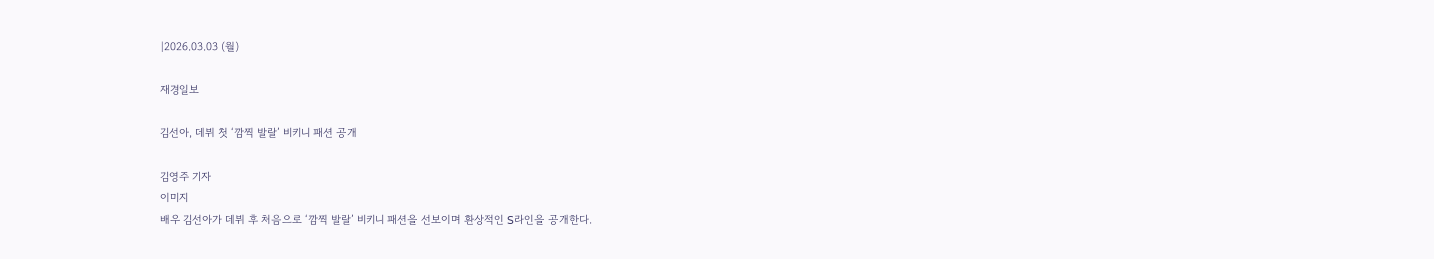|2026.03.03 (월)

재경일보

김선아, 데뷔 첫 ‘깜찍 발랄’ 비키니 패션 공개

김영주 기자
이미지
배우 김선아가 데뷔 후 처음으로 ‘깜찍 발랄’ 비키니 패션을 선보이며 환상적인 S라인을 공개한다.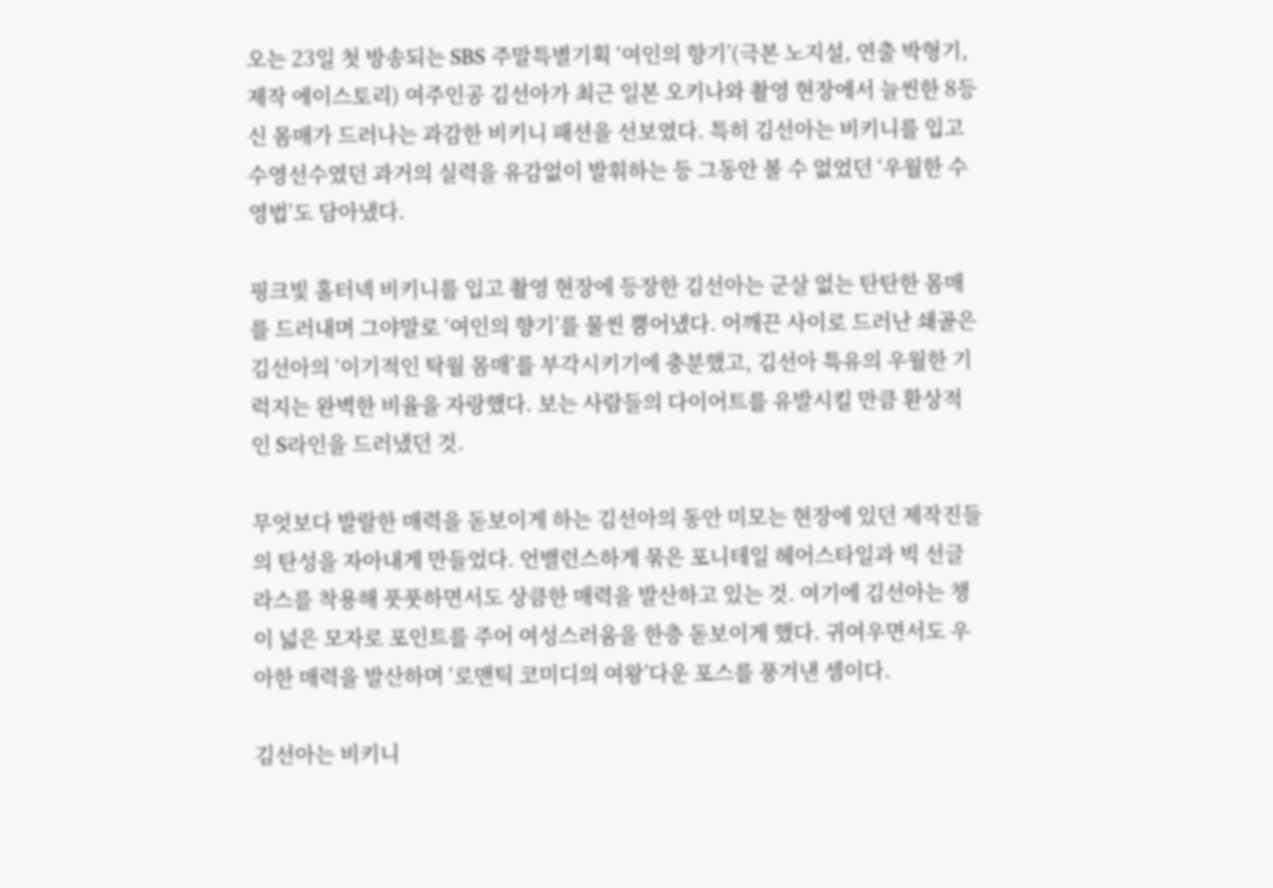오는 23일 첫 방송되는 SBS 주말특별기획 ‘여인의 향기’(극본 노지설, 연출 박형기, 제작 에이스토리) 여주인공 김선아가 최근 일본 오키나와 촬영 현장에서 늘씬한 8등신 몸매가 드러나는 과감한 비키니 패션을 선보였다. 특히 김선아는 비키니를 입고 수영선수였던 과거의 실력을 유감없이 발휘하는 등 그동안 볼 수 없었던 ‘우월한 수영법’도 담아냈다.

핑크빛 홀터넥 비키니를 입고 촬영 현장에 등장한 김선아는 군살 없는 탄탄한 몸매를 드러내며 그야말로 ‘여인의 향기’를 물씬 뿜어냈다. 어깨끈 사이로 드러난 쇄골은 김선아의 ‘이기적인 탁월 몸매’를 부각시키기에 충분했고, 김선아 특유의 우월한 기럭지는 완벽한 비율을 자랑했다. 보는 사람들의 다이어트를 유발시킬 만큼 환상적인 S라인을 드러냈던 것.

무엇보다 발랄한 매력을 돋보이게 하는 김선아의 동안 미모는 현장에 있던 제작진들의 탄성을 자아내게 만들었다. 언밸런스하게 묶은 포니테일 헤어스타일과 빅 선글라스를 착용해 풋풋하면서도 상큼한 매력을 발산하고 있는 것. 여기에 김선아는 챙이 넓은 모자로 포인트를 주어 여성스러움을 한층 돋보이게 했다. 귀여우면서도 우아한 매력을 발산하며 ‘로맨틱 코미디의 여왕’다운 포스를 풍겨낸 셈이다.

김선아는 비키니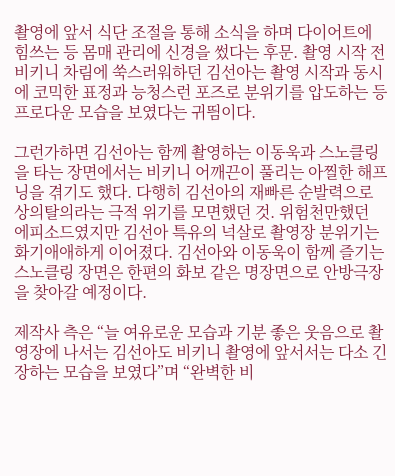촬영에 앞서 식단 조절을 통해 소식을 하며 다이어트에 힘쓰는 등 몸매 관리에 신경을 썼다는 후문. 촬영 시작 전 비키니 차림에 쑥스러워하던 김선아는 촬영 시작과 동시에 코믹한 표정과 능청스런 포즈로 분위기를 압도하는 등 프로다운 모습을 보였다는 귀띔이다.

그런가하면 김선아는 함께 촬영하는 이동욱과 스노클링을 타는 장면에서는 비키니 어깨끈이 풀리는 아찔한 해프닝을 겪기도 했다. 다행히 김선아의 재빠른 순발력으로 상의탈의라는 극적 위기를 모면했던 것. 위험천만했던 에피소드였지만 김선아 특유의 넉살로 촬영장 분위기는 화기애애하게 이어졌다. 김선아와 이동욱이 함께 즐기는 스노클링 장면은 한편의 화보 같은 명장면으로 안방극장을 찾아갈 예정이다.

제작사 측은 “늘 여유로운 모습과 기분 좋은 웃음으로 촬영장에 나서는 김선아도 비키니 촬영에 앞서서는 다소 긴장하는 모습을 보였다”며 “완벽한 비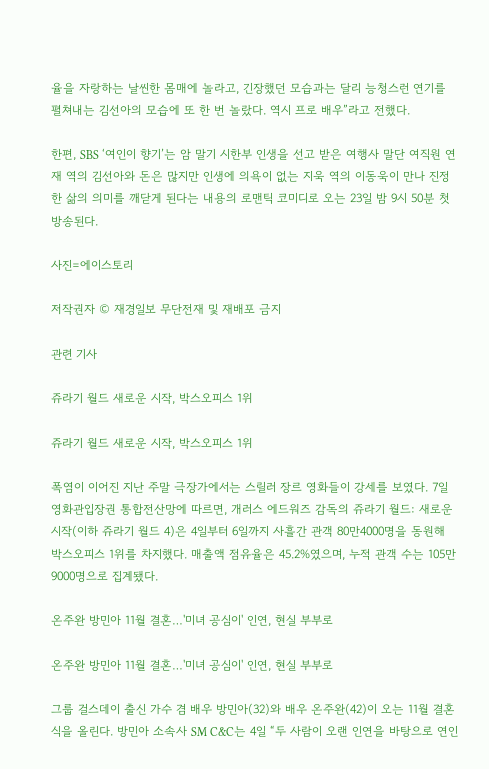율을 자랑하는 날씬한 몸매에 놀라고, 긴장했던 모습과는 달리 능청스런 연기를 펼쳐내는 김선아의 모습에 또 한 번 놀랐다. 역시 프로 배우”라고 전했다.

한편, SBS ‘여인이 향기’는 암 말기 시한부 인생을 선고 받은 여행사 말단 여직원 연재 역의 김선아와 돈은 많지만 인생에 의욕이 없는 지욱 역의 이동욱이 만나 진정한 삶의 의미를 깨닫게 된다는 내용의 로맨틱 코미디로 오는 23일 밤 9시 50분 첫 방송된다.

사진=에이스토리

저작권자 © 재경일보 무단전재 및 재배포 금지

관련 기사

쥬라기 월드 새로운 시작, 박스오피스 1위

쥬라기 월드 새로운 시작, 박스오피스 1위

폭염이 이어진 지난 주말 극장가에서는 스릴러 장르 영화들이 강세를 보였다. 7일 영화관입장권 통합전산망에 따르면, 개러스 에드워즈 감독의 쥬라기 월드: 새로운 시작(이하 쥬라기 월드 4)은 4일부터 6일까지 사흘간 관객 80만4000명을 동원해 박스오피스 1위를 차지했다. 매출액 점유율은 45.2%였으며, 누적 관객 수는 105만9000명으로 집계됐다.

온주완 방민아 11월 결혼…'미녀 공심이' 인연, 현실 부부로

온주완 방민아 11월 결혼…'미녀 공심이' 인연, 현실 부부로

그룹 걸스데이 출신 가수 겸 배우 방민아(32)와 배우 온주완(42)이 오는 11월 결혼식을 올린다. 방민아 소속사 SM C&C는 4일 “두 사람이 오랜 인연을 바탕으로 연인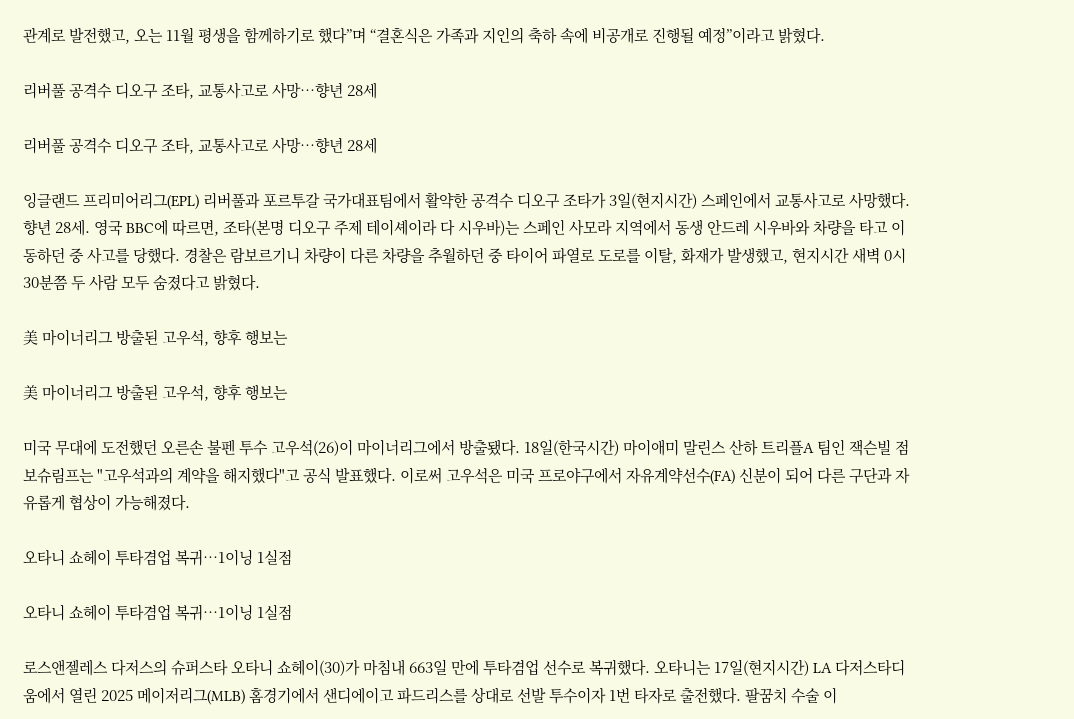관계로 발전했고, 오는 11월 평생을 함께하기로 했다”며 “결혼식은 가족과 지인의 축하 속에 비공개로 진행될 예정”이라고 밝혔다.

리버풀 공격수 디오구 조타, 교통사고로 사망…향년 28세

리버풀 공격수 디오구 조타, 교통사고로 사망…향년 28세

잉글랜드 프리미어리그(EPL) 리버풀과 포르투갈 국가대표팀에서 활약한 공격수 디오구 조타가 3일(현지시간) 스페인에서 교통사고로 사망했다. 향년 28세. 영국 BBC에 따르면, 조타(본명 디오구 주제 테이셰이라 다 시우바)는 스페인 사모라 지역에서 동생 안드레 시우바와 차량을 타고 이동하던 중 사고를 당했다. 경찰은 람보르기니 차량이 다른 차량을 추월하던 중 타이어 파열로 도로를 이탈, 화재가 발생했고, 현지시간 새벽 0시 30분쯤 두 사람 모두 숨졌다고 밝혔다.

美 마이너리그 방출된 고우석, 향후 행보는

美 마이너리그 방출된 고우석, 향후 행보는

미국 무대에 도전했던 오른손 불펜 투수 고우석(26)이 마이너리그에서 방출됐다. 18일(한국시간) 마이애미 말린스 산하 트리플A 팀인 잭슨빌 점보슈림프는 "고우석과의 계약을 해지했다"고 공식 발표했다. 이로써 고우석은 미국 프로야구에서 자유계약선수(FA) 신분이 되어 다른 구단과 자유롭게 협상이 가능해졌다.

오타니 쇼헤이 투타겸업 복귀…1이닝 1실점

오타니 쇼헤이 투타겸업 복귀…1이닝 1실점

로스앤젤레스 다저스의 슈퍼스타 오타니 쇼헤이(30)가 마침내 663일 만에 투타겸업 선수로 복귀했다. 오타니는 17일(현지시간) LA 다저스타디움에서 열린 2025 메이저리그(MLB) 홈경기에서 샌디에이고 파드리스를 상대로 선발 투수이자 1번 타자로 출전했다. 팔꿈치 수술 이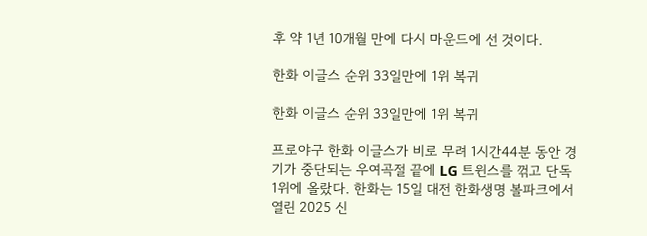후 약 1년 10개월 만에 다시 마운드에 선 것이다.

한화 이글스 순위 33일만에 1위 복귀

한화 이글스 순위 33일만에 1위 복귀

프로야구 한화 이글스가 비로 무려 1시간44분 동안 경기가 중단되는 우여곡절 끝에 LG 트윈스를 꺾고 단독 1위에 올랐다. 한화는 15일 대전 한화생명 볼파크에서 열린 2025 신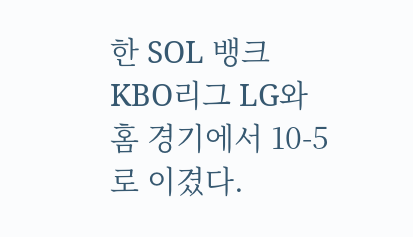한 SOL 뱅크 KBO리그 LG와 홈 경기에서 10-5로 이겼다.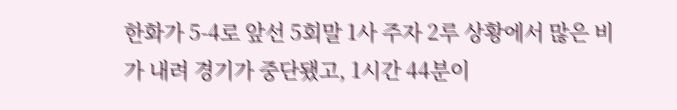한화가 5-4로 앞선 5회말 1사 주자 2루 상황에서 많은 비가 내려 경기가 중단됐고, 1시간 44분이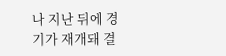나 지난 뒤에 경기가 재개돼 결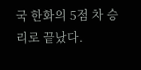국 한화의 5점 차 승리로 끝났다.